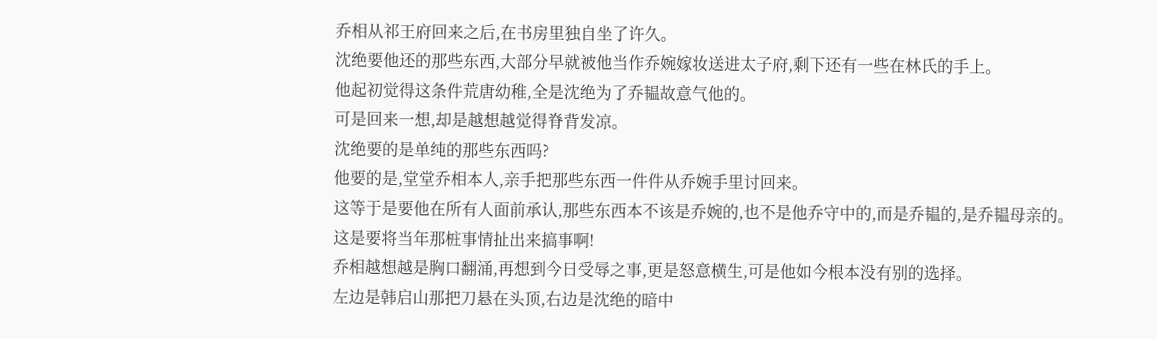乔相从祁王府回来之后,在书房里独自坐了许久。
沈绝要他还的那些东西,大部分早就被他当作乔婉嫁妆送进太子府,剩下还有一些在林氏的手上。
他起初觉得这条件荒唐幼稚,全是沈绝为了乔韫故意气他的。
可是回来一想,却是越想越觉得脊背发凉。
沈绝要的是单纯的那些东西吗?
他要的是,堂堂乔相本人,亲手把那些东西一件件从乔婉手里讨回来。
这等于是要他在所有人面前承认,那些东西本不该是乔婉的,也不是他乔守中的,而是乔韫的,是乔韫母亲的。
这是要将当年那桩事情扯出来搞事啊!
乔相越想越是胸口翻涌,再想到今日受辱之事,更是怒意横生,可是他如今根本没有别的选择。
左边是韩启山那把刀悬在头顶,右边是沈绝的暗中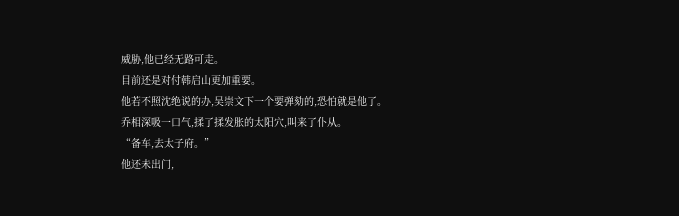威胁,他已经无路可走。
目前还是对付韩启山更加重要。
他若不照沈绝说的办,吴崇文下一个要弹劾的,恐怕就是他了。
乔相深吸一口气,揉了揉发胀的太阳穴,叫来了仆从。
“备车,去太子府。”
他还未出门,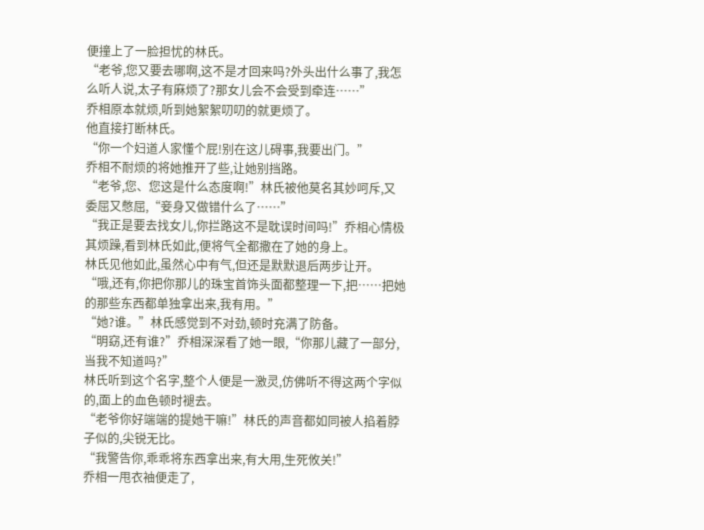便撞上了一脸担忧的林氏。
“老爷,您又要去哪啊,这不是才回来吗?外头出什么事了,我怎么听人说,太子有麻烦了?那女儿会不会受到牵连……”
乔相原本就烦,听到她絮絮叨叨的就更烦了。
他直接打断林氏。
“你一个妇道人家懂个屁!别在这儿碍事,我要出门。”
乔相不耐烦的将她推开了些,让她别挡路。
“老爷,您、您这是什么态度啊!”林氏被他莫名其妙呵斥,又委屈又憋屈,“妾身又做错什么了……”
“我正是要去找女儿,你拦路这不是耽误时间吗!”乔相心情极其烦躁,看到林氏如此,便将气全都撒在了她的身上。
林氏见他如此,虽然心中有气,但还是默默退后两步让开。
“哦,还有,你把你那儿的珠宝首饰头面都整理一下,把……把她的那些东西都单独拿出来,我有用。”
“她?谁。”林氏感觉到不对劲,顿时充满了防备。
“明窈,还有谁?”乔相深深看了她一眼,“你那儿藏了一部分,当我不知道吗?”
林氏听到这个名字,整个人便是一激灵,仿佛听不得这两个字似的,面上的血色顿时褪去。
“老爷你好端端的提她干嘛!”林氏的声音都如同被人掐着脖子似的,尖锐无比。
“我警告你,乖乖将东西拿出来,有大用,生死攸关!”
乔相一甩衣袖便走了,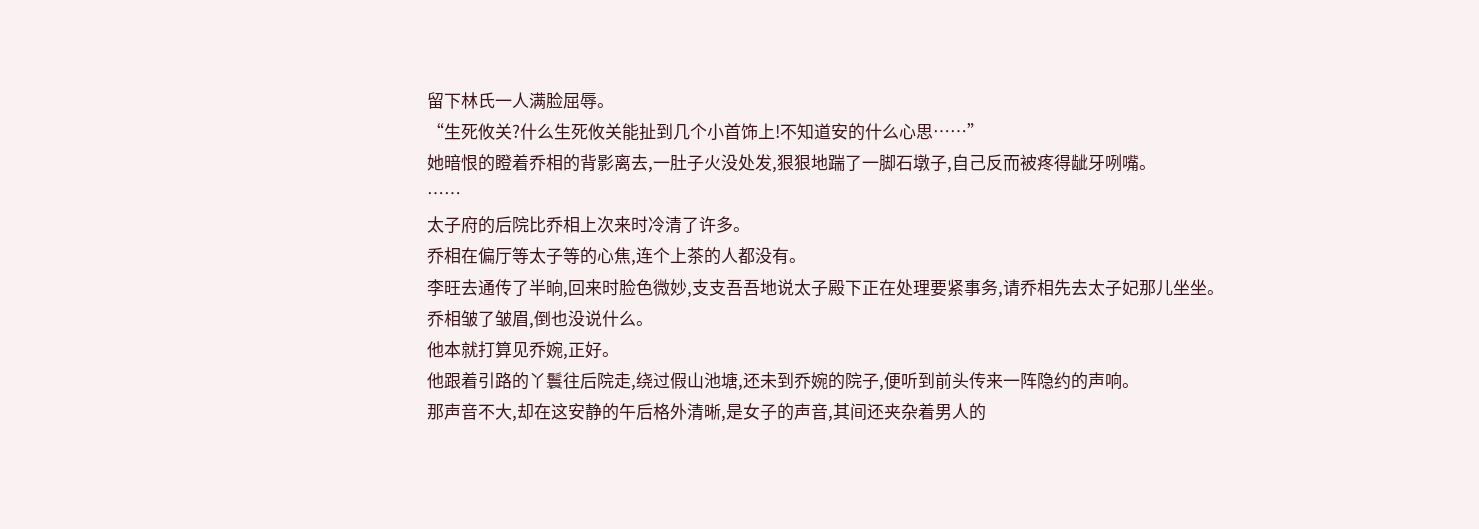留下林氏一人满脸屈辱。
“生死攸关?什么生死攸关能扯到几个小首饰上!不知道安的什么心思……”
她暗恨的瞪着乔相的背影离去,一肚子火没处发,狠狠地踹了一脚石墩子,自己反而被疼得龇牙咧嘴。
……
太子府的后院比乔相上次来时冷清了许多。
乔相在偏厅等太子等的心焦,连个上茶的人都没有。
李旺去通传了半晌,回来时脸色微妙,支支吾吾地说太子殿下正在处理要紧事务,请乔相先去太子妃那儿坐坐。
乔相皱了皱眉,倒也没说什么。
他本就打算见乔婉,正好。
他跟着引路的丫鬟往后院走,绕过假山池塘,还未到乔婉的院子,便听到前头传来一阵隐约的声响。
那声音不大,却在这安静的午后格外清晰,是女子的声音,其间还夹杂着男人的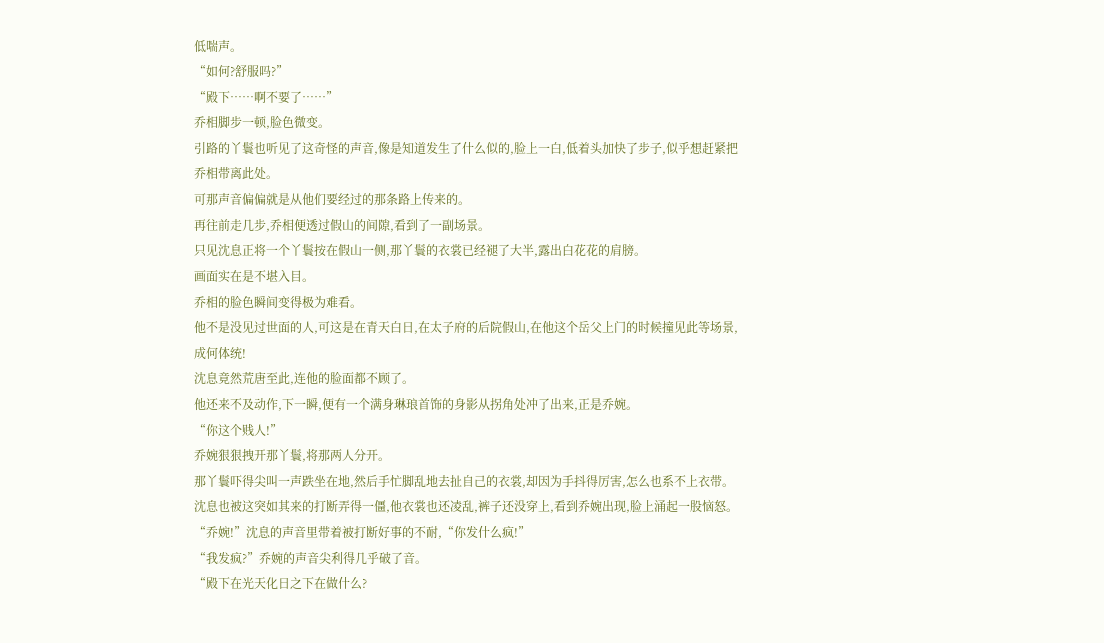低喘声。
“如何?舒服吗?”
“殿下……啊不要了……”
乔相脚步一顿,脸色微变。
引路的丫鬟也听见了这奇怪的声音,像是知道发生了什么似的,脸上一白,低着头加快了步子,似乎想赶紧把乔相带离此处。
可那声音偏偏就是从他们要经过的那条路上传来的。
再往前走几步,乔相便透过假山的间隙,看到了一副场景。
只见沈息正将一个丫鬟按在假山一侧,那丫鬟的衣裳已经褪了大半,露出白花花的肩膀。
画面实在是不堪入目。
乔相的脸色瞬间变得极为难看。
他不是没见过世面的人,可这是在青天白日,在太子府的后院假山,在他这个岳父上门的时候撞见此等场景,成何体统!
沈息竟然荒唐至此,连他的脸面都不顾了。
他还来不及动作,下一瞬,便有一个满身琳琅首饰的身影从拐角处冲了出来,正是乔婉。
“你这个贱人!”
乔婉狠狠拽开那丫鬟,将那两人分开。
那丫鬟吓得尖叫一声跌坐在地,然后手忙脚乱地去扯自己的衣裳,却因为手抖得厉害,怎么也系不上衣带。
沈息也被这突如其来的打断弄得一僵,他衣裳也还凌乱,裤子还没穿上,看到乔婉出现,脸上涌起一股恼怒。
“乔婉!”沈息的声音里带着被打断好事的不耐,“你发什么疯!”
“我发疯?”乔婉的声音尖利得几乎破了音。
“殿下在光天化日之下在做什么?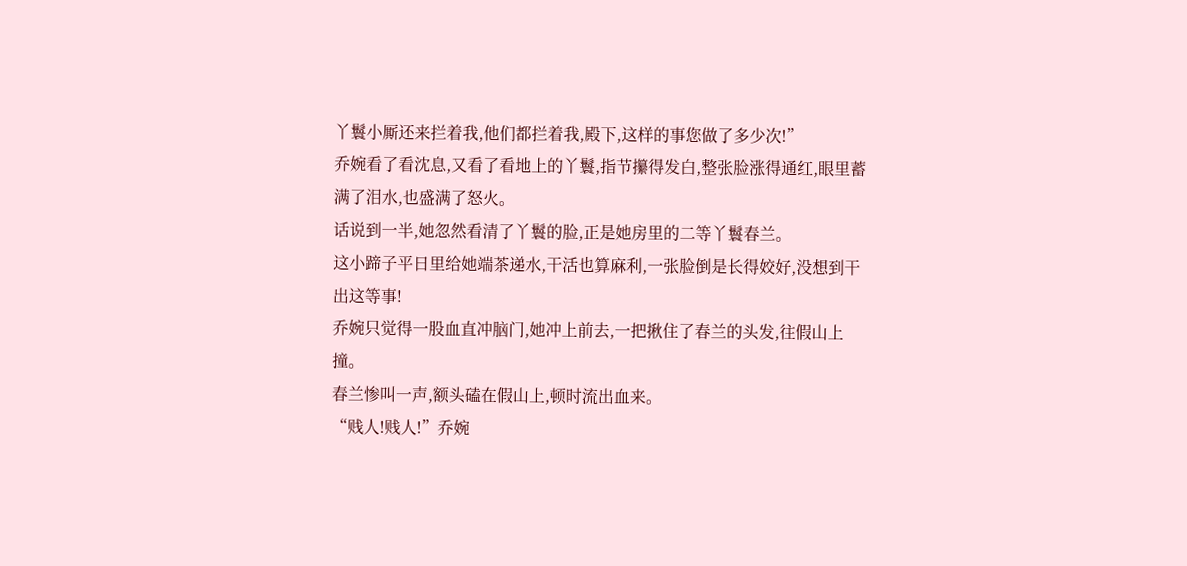丫鬟小厮还来拦着我,他们都拦着我,殿下,这样的事您做了多少次!”
乔婉看了看沈息,又看了看地上的丫鬟,指节攥得发白,整张脸涨得通红,眼里蓄满了泪水,也盛满了怒火。
话说到一半,她忽然看清了丫鬟的脸,正是她房里的二等丫鬟春兰。
这小蹄子平日里给她端茶递水,干活也算麻利,一张脸倒是长得姣好,没想到干出这等事!
乔婉只觉得一股血直冲脑门,她冲上前去,一把揪住了春兰的头发,往假山上撞。
春兰惨叫一声,额头磕在假山上,顿时流出血来。
“贱人!贱人!”乔婉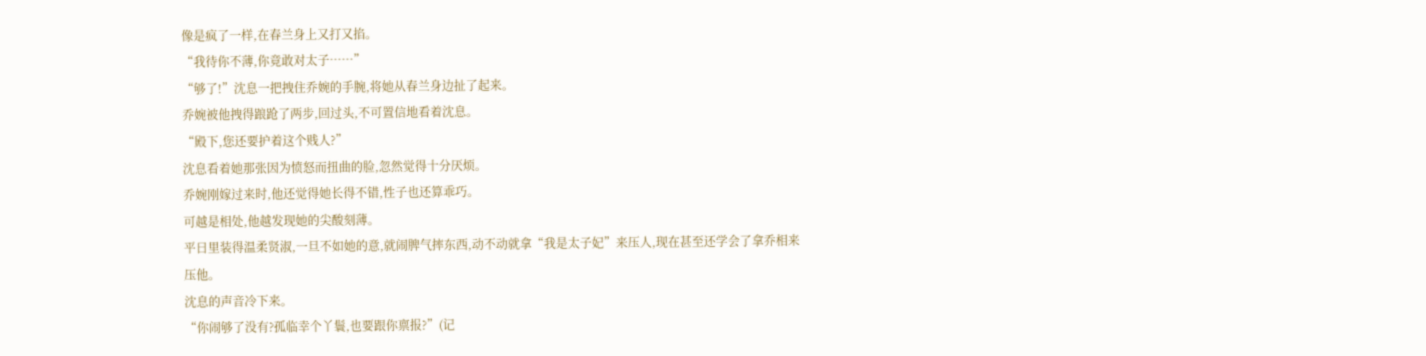像是疯了一样,在春兰身上又打又掐。
“我待你不薄,你竟敢对太子……”
“够了!”沈息一把拽住乔婉的手腕,将她从春兰身边扯了起来。
乔婉被他拽得踉跄了两步,回过头,不可置信地看着沈息。
“殿下,您还要护着这个贱人?”
沈息看着她那张因为愤怒而扭曲的脸,忽然觉得十分厌烦。
乔婉刚嫁过来时,他还觉得她长得不错,性子也还算乖巧。
可越是相处,他越发现她的尖酸刻薄。
平日里装得温柔贤淑,一旦不如她的意,就闹脾气摔东西,动不动就拿“我是太子妃”来压人,现在甚至还学会了拿乔相来压他。
沈息的声音冷下来。
“你闹够了没有?孤临幸个丫鬟,也要跟你禀报?”(记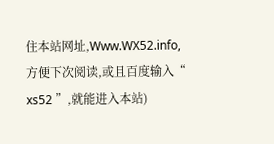住本站网址,Www.WX52.info,方便下次阅读,或且百度输入“ xs52 ”,就能进入本站)